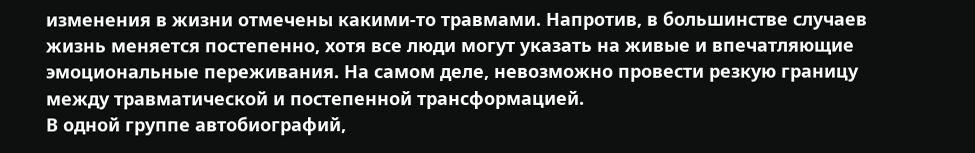изменения в жизни отмечены какими-то травмами. Напротив, в большинстве случаев жизнь меняется постепенно, хотя все люди могут указать на живые и впечатляющие эмоциональные переживания. На самом деле, невозможно провести резкую границу между травматической и постепенной трансформацией.
В одной группе автобиографий,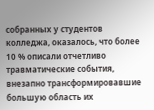собранных у студентов колледжа, оказалось, что более 10 % описали отчетливо травматические события, внезапно трансформировавшие большую область их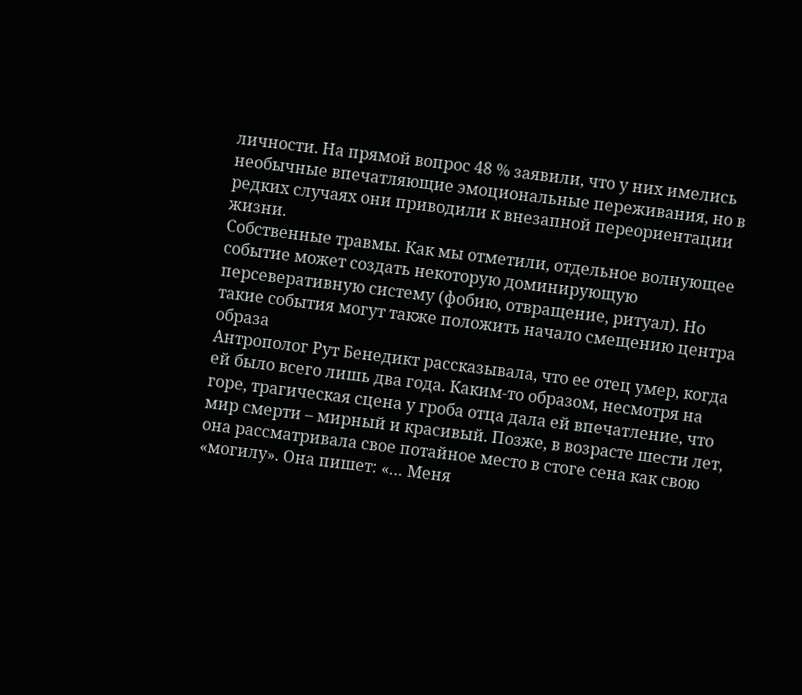личности. На прямой вопрос 48 % заявили, что у них имелись необычные впечатляющие эмоциональные переживания, но в редких случаях они приводили к внезапной переориентации жизни.
Собственные травмы. Как мы отметили, отдельное волнующее событие может создать некоторую доминирующую персеверативную систему (фобию, отвращение, ритуал). Но такие события могут также положить начало смещению центра образа
Антрополог Рут Бенедикт рассказывала, что ее отец умер, когда ей было всего лишь два года. Каким-то образом, несмотря на горе, трагическая сцена у гроба отца дала ей впечатление, что мир смерти – мирный и красивый. Позже, в возрасте шести лет, она рассматривала свое потайное место в стоге сена как свою «могилу». Она пишет: «… Меня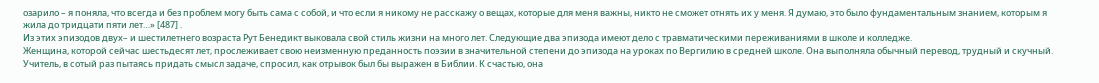озарило – я поняла, что всегда и без проблем могу быть сама с собой, и что если я никому не расскажу о вещах, которые для меня важны, никто не сможет отнять их у меня. Я думаю, это было фундаментальным знанием, которым я жила до тридцати пяти лет…» [487] .
Из этих эпизодов двух– и шестилетнего возраста Рут Бенедикт выковала свой стиль жизни на много лет. Следующие два эпизода имеют дело с травматическими переживаниями в школе и колледже.
Женщина, которой сейчас шестьдесят лет, прослеживает свою неизменную преданность поэзии в значительной степени до эпизода на уроках по Вергилию в средней школе. Она выполняла обычный перевод, трудный и скучный. Учитель, в сотый раз пытаясь придать смысл задаче, спросил, как отрывок был бы выражен в Библии. К счастью, она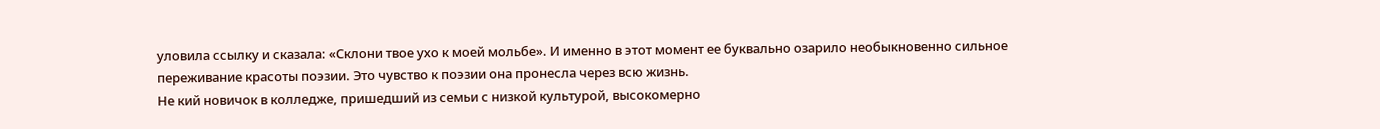уловила ссылку и сказала: «Склони твое ухо к моей мольбе». И именно в этот момент ее буквально озарило необыкновенно сильное переживание красоты поэзии. Это чувство к поэзии она пронесла через всю жизнь.
Не кий новичок в колледже, пришедший из семьи с низкой культурой, высокомерно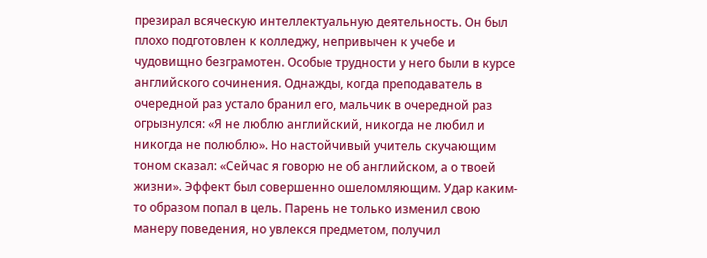презирал всяческую интеллектуальную деятельность. Он был плохо подготовлен к колледжу, непривычен к учебе и чудовищно безграмотен. Особые трудности у него были в курсе английского сочинения. Однажды, когда преподаватель в очередной раз устало бранил его, мальчик в очередной раз огрызнулся: «Я не люблю английский, никогда не любил и никогда не полюблю». Но настойчивый учитель скучающим тоном сказал: «Сейчас я говорю не об английском, а о твоей жизни». Эффект был совершенно ошеломляющим. Удар каким-то образом попал в цель. Парень не только изменил свою манеру поведения, но увлекся предметом, получил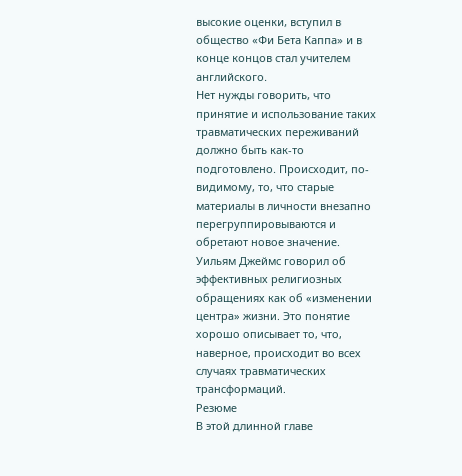высокие оценки, вступил в общество «Фи Бета Каппа» и в конце концов стал учителем английского.
Нет нужды говорить, что принятие и использование таких травматических переживаний должно быть как-то подготовлено. Происходит, по-видимому, то, что старые материалы в личности внезапно перегруппировываются и обретают новое значение. Уильям Джеймс говорил об эффективных религиозных обращениях как об «изменении центра» жизни. Это понятие хорошо описывает то, что, наверное, происходит во всех случаях травматических трансформаций.
Резюме
В этой длинной главе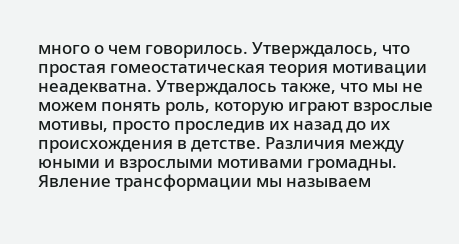много о чем говорилось. Утверждалось, что простая гомеостатическая теория мотивации неадекватна. Утверждалось также, что мы не можем понять роль, которую играют взрослые мотивы, просто проследив их назад до их происхождения в детстве. Различия между юными и взрослыми мотивами громадны.
Явление трансформации мы называем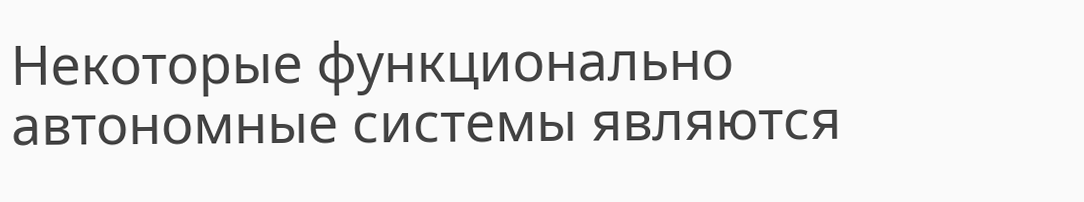Некоторые функционально автономные системы являются